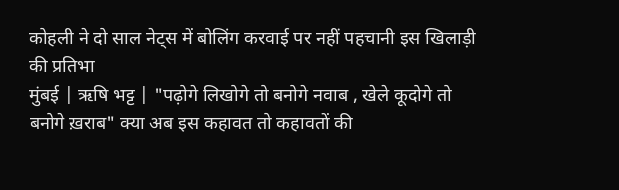कोहली ने दो साल नेट्स में बोलिंग करवाई पर नहीं पहचानी इस खिलाड़ी की प्रतिभा
मुंबई | ऋषि भट्ट | "पढ़ोगे लिखोगे तो बनोगे नवाब , खेले कूदोगे तो बनोगे ख़राब" क्या अब इस कहावत तो कहावतों की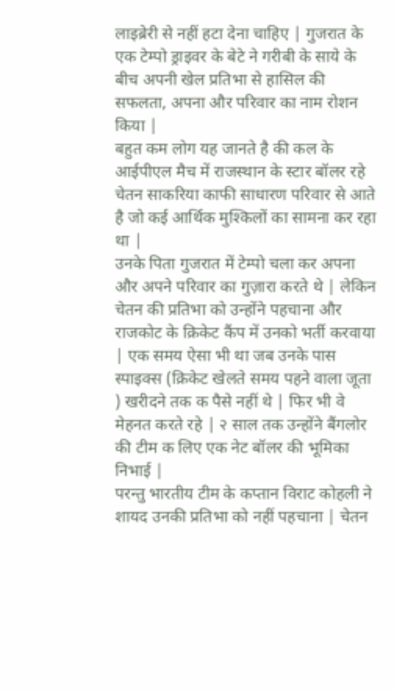लाइब्रेरी से नहीं हटा देना चाहिए | गुजरात के एक टेम्पो ड्राइवर के बेटे ने गरीबी के साये के बीच अपनी खेल प्रतिभा से हासिल की सफलता, अपना और परिवार का नाम रोशन किया |
बहुत कम लोग यह जानते है की कल के आईपीएल मैच में राजस्थान के स्टार बॉलर रहे चेतन साकरिया काफी साधारण परिवार से आते है जो कई आर्थिक मुश्किलों का सामना कर रहा था |
उनके पिता गुजरात में टेम्पो चला कर अपना और अपने परिवार का गुज़ारा करते थे | लेकिन चेतन की प्रतिभा को उन्होंने पहचाना और राजकोट के क्रिकेट कैंप में उनको भर्ती करवाया | एक समय ऐसा भी था जब उनके पास स्पाइक्स (क्रिकेट खेलते समय पहने वाला जूता ) खरीदने तक क पैसे नहीं थे | फिर भी वे मेहनत करते रहे | २ साल तक उन्होंने बैंगलोर की टीम क लिए एक नेट बॉलर की भूमिका निभाई |
परन्तु भारतीय टीम के कप्तान विराट कोहली ने शायद उनकी प्रतिभा को नहीं पहचाना | चेतन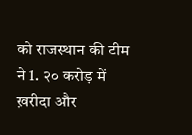को राजस्थान की टीम ने 1. २० करोड़ में ख़रीदा और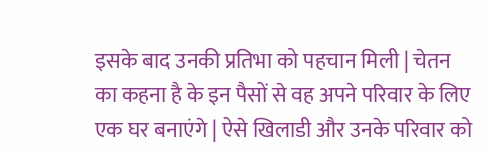इसके बाद उनकी प्रतिभा को पहचान मिली | चेतन का कहना है के इन पैसों से वह अपने परिवार के लिए एक घर बनाएंगे | ऐसे खिलाडी और उनके परिवार को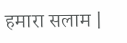हमारा सलाम |